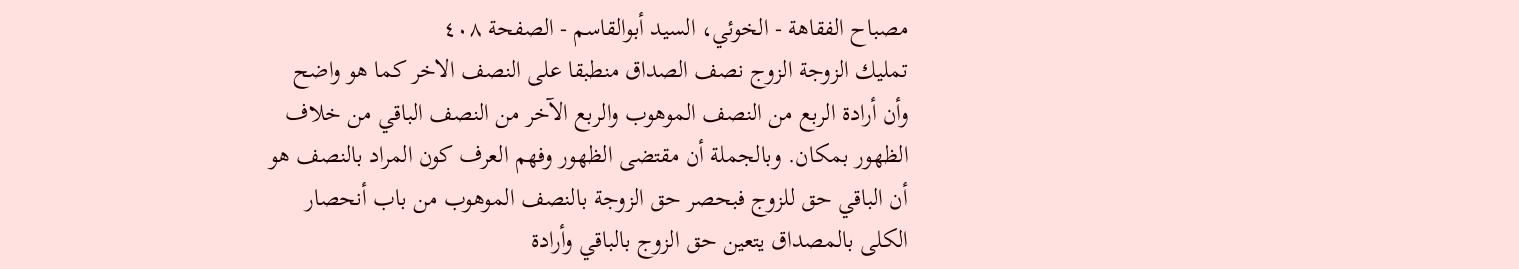مصباح الفقاهة - الخوئي، السيد أبوالقاسم - الصفحة ٤٠٨
تمليك الزوجة الزوج نصف الصداق منطبقا على النصف الاخر كما هو واضح وأن أرادة الربع من النصف الموهوب والربع الآخر من النصف الباقي من خلاف الظهور بمكان. وبالجملة أن مقتضى الظهور وفهم العرف كون المراد بالنصف هو أن الباقي حق للزوج فبحصر حق الزوجة بالنصف الموهوب من باب أنحصار الكلى بالمصداق يتعين حق الزوج بالباقي وأرادة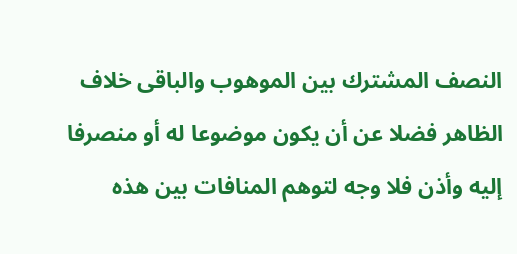النصف المشترك بين الموهوب والباقى خلاف الظاهر فضلا عن أن يكون موضوعا له أو منصرفا إليه وأذن فلا وجه لتوهم المنافات بين هذه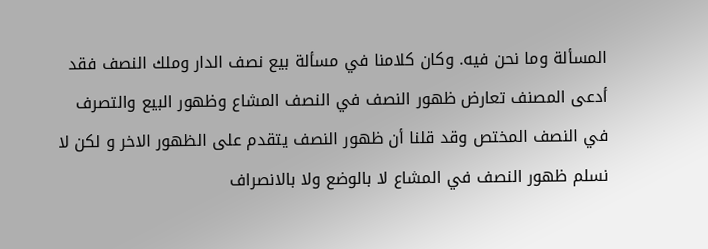المسألة وما نحن فيه. وكان كلامنا في مسألة بيع نصف الدار وملك النصف فقد أدعى المصنف تعارض ظهور النصف في النصف المشاع وظهور البيع والتصرف في النصف المختص وقد قلنا أن ظهور النصف يتقدم على الظهور الاخر و لكن لا نسلم ظهور النصف في المشاع لا بالوضع ولا بالانصراف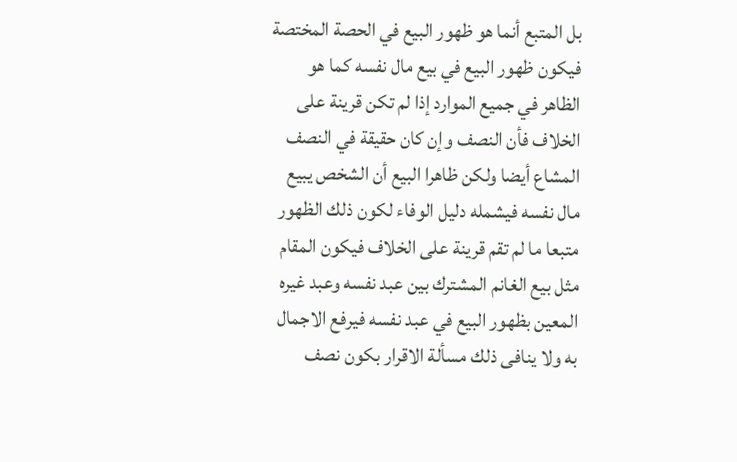بل المتبع أنما هو ظهور البيع في الحصة المختصة فيكون ظهور البيع في بيع مال نفسه كما هو الظاهر في جميع الموارد إذا لم تكن قرينة على الخلاف فأن النصف وإن كان حقيقة في النصف المشاع أيضا ولكن ظاهرا البيع أن الشخص يبيع مال نفسه فيشمله دليل الوفاء لكون ذلك الظهور متبعا ما لم تقم قرينة على الخلاف فيكون المقام مثل بيع الغانم المشترك بين عبد نفسه وعبد غيره المعين بظهور البيع في عبد نفسه فيرفع الاجمال به ولا ينافى ذلك مسألة الاقرار بكون نصف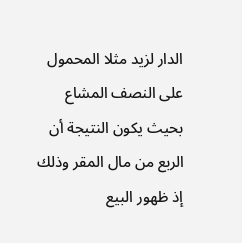الدار لزيد مثلا المحمول على النصف المشاع بحيث يكون النتيجة أن الربع من مال المقر وذلك إذ ظهور البيع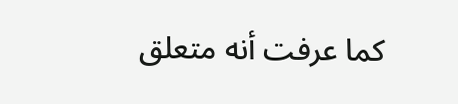كما عرفت أنه متعلق